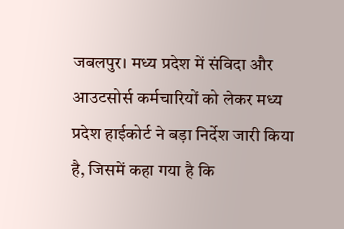जबलपुर। मध्य प्रदेश में संविदा और आउटसोर्स कर्मचारियों को लेकर मध्य प्रदेश हाईकोर्ट ने बड़ा निर्देश जारी किया है, जिसमें कहा गया है कि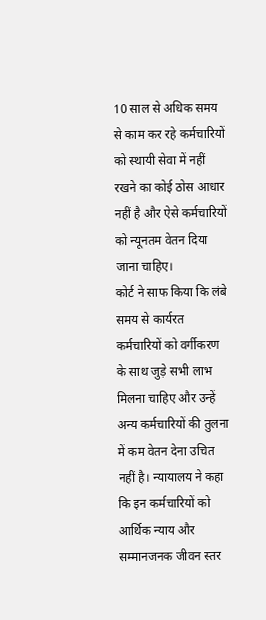10 साल से अधिक समय से काम कर रहे कर्मचारियों को स्थायी सेवा में नहीं रखने का कोई ठोस आधार नहीं है और ऐसे कर्मचारियों को न्यूनतम वेतन दिया जाना चाहिए।
कोर्ट ने साफ किया कि लंबे समय से कार्यरत कर्मचारियों को वर्गीकरण के साथ जुड़े सभी लाभ मिलना चाहिए और उन्हें अन्य कर्मचारियों की तुलना में कम वेतन देना उचित नहीं है। न्यायालय ने कहा कि इन कर्मचारियों को आर्थिक न्याय और सम्मानजनक जीवन स्तर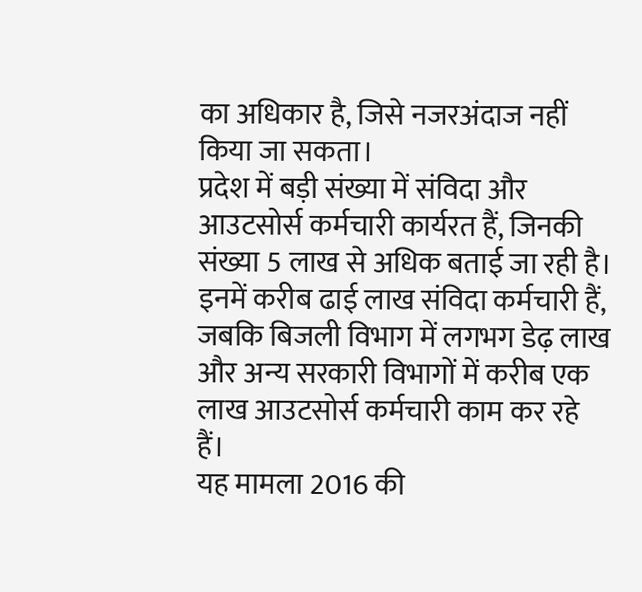का अधिकार है, जिसे नजरअंदाज नहीं किया जा सकता।
प्रदेश में बड़ी संख्या में संविदा और आउटसोर्स कर्मचारी कार्यरत हैं, जिनकी संख्या 5 लाख से अधिक बताई जा रही है। इनमें करीब ढाई लाख संविदा कर्मचारी हैं, जबकि बिजली विभाग में लगभग डेढ़ लाख और अन्य सरकारी विभागों में करीब एक लाख आउटसोर्स कर्मचारी काम कर रहे हैं।
यह मामला 2016 की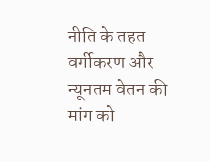नीति के तहत वर्गीकरण और न्यूनतम वेतन की मांग को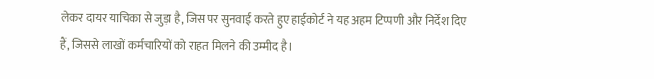लेकर दायर याचिका से जुड़ा है, जिस पर सुनवाई करते हुए हाईकोर्ट ने यह अहम टिप्पणी और निर्देश दिए हैं, जिससे लाखों कर्मचारियों को राहत मिलने की उम्मीद है।